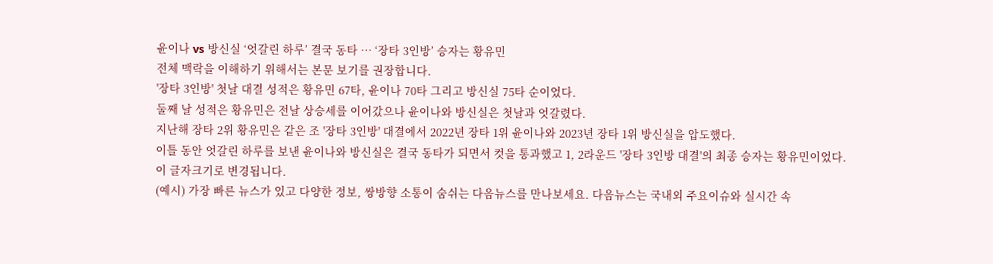윤이나 vs 방신실 ‘엇갈린 하루’ 결국 동타 … ‘장타 3인방’ 승자는 황유민
전체 맥락을 이해하기 위해서는 본문 보기를 권장합니다.
'장타 3인방' 첫날 대결 성적은 황유민 67타, 윤이나 70타 그리고 방신실 75타 순이었다.
둘째 날 성적은 황유민은 전날 상승세를 이어갔으나 윤이나와 방신실은 첫날과 엇갈렸다.
지난해 장타 2위 황유민은 같은 조 '장타 3인방' 대결에서 2022년 장타 1위 윤이나와 2023년 장타 1위 방신실을 압도했다.
이틀 동안 엇갈린 하루를 보낸 윤이나와 방신실은 결국 동타가 되면서 컷을 통과했고 1, 2라운드 '장타 3인방 대결'의 최종 승자는 황유민이었다.
이 글자크기로 변경됩니다.
(예시) 가장 빠른 뉴스가 있고 다양한 정보, 쌍방향 소통이 숨쉬는 다음뉴스를 만나보세요. 다음뉴스는 국내외 주요이슈와 실시간 속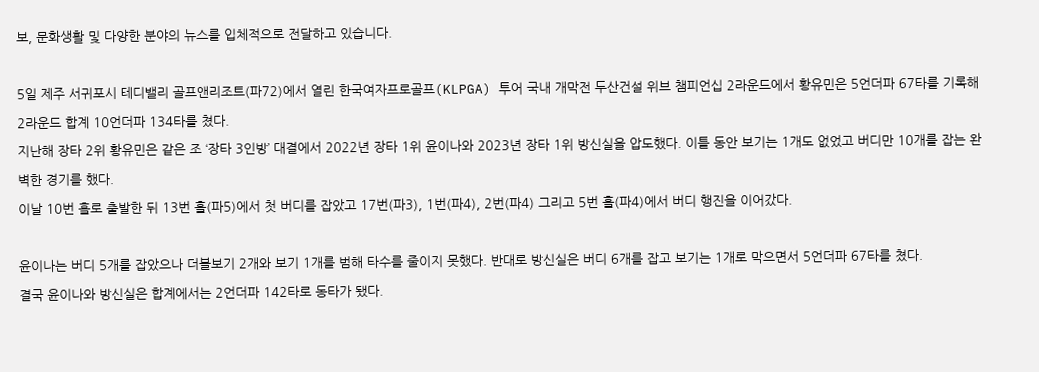보, 문화생활 및 다양한 분야의 뉴스를 입체적으로 전달하고 있습니다.

5일 제주 서귀포시 테디밸리 골프앤리조트(파72)에서 열린 한국여자프로골프(KLPGA) 투어 국내 개막전 두산건설 위브 챔피언십 2라운드에서 황유민은 5언더파 67타를 기록해 2라운드 합계 10언더파 134타를 쳤다.
지난해 장타 2위 황유민은 같은 조 ‘장타 3인방’ 대결에서 2022년 장타 1위 윤이나와 2023년 장타 1위 방신실을 압도했다. 이틀 동안 보기는 1개도 없었고 버디만 10개를 잡는 완벽한 경기를 했다.
이날 10번 홀로 출발한 뒤 13번 홀(파5)에서 첫 버디를 잡았고 17번(파3), 1번(파4), 2번(파4) 그리고 5번 홀(파4)에서 버디 행진을 이어갔다.

윤이나는 버디 5개를 잡았으나 더블보기 2개와 보기 1개를 범해 타수를 줄이지 못했다. 반대로 방신실은 버디 6개를 잡고 보기는 1개로 막으면서 5언더파 67타를 쳤다.
결국 윤이나와 방신실은 합계에서는 2언더파 142타로 동타가 됐다.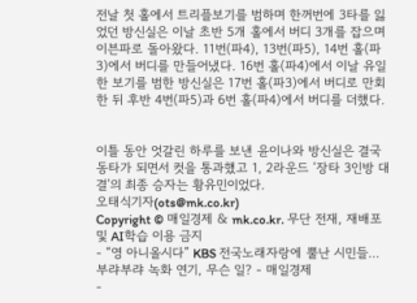전날 첫 홀에서 트리플보기를 범하며 한꺼번에 3타를 잃었던 방신실은 이날 초반 5개 홀에서 버디 3개를 잡으며 이븐파로 돌아왔다. 11번(파4), 13번(파5), 14번 홀(파3)에서 버디를 만들어냈다. 16번 홀(파4)에서 이날 유일한 보기를 범한 방신실은 17번 홀(파3)에서 버디로 만회한 뒤 후반 4번(파5)과 6번 홀(파4)에서 버디를 더했다.


이틀 동안 엇갈린 하루를 보낸 윤이나와 방신실은 결국 동타가 되면서 컷을 통과했고 1, 2라운드 ‘장타 3인방 대결’의 최종 승자는 황유민이었다.
오태식기자(ots@mk.co.kr)
Copyright © 매일경제 & mk.co.kr. 무단 전재, 재배포 및 AI학습 이용 금지
- “영 아니올시다” KBS 전국노래자랑에 뿔난 시민들…부랴부랴 녹화 연기, 무슨 일? - 매일경제
-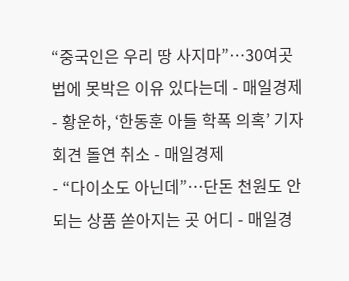“중국인은 우리 땅 사지마”…30여곳 법에 못박은 이유 있다는데 - 매일경제
- 황운하, ‘한동훈 아들 학폭 의혹’ 기자회견 돌연 취소 - 매일경제
- “다이소도 아닌데”…단돈 천원도 안되는 상품 쏟아지는 곳 어디 - 매일경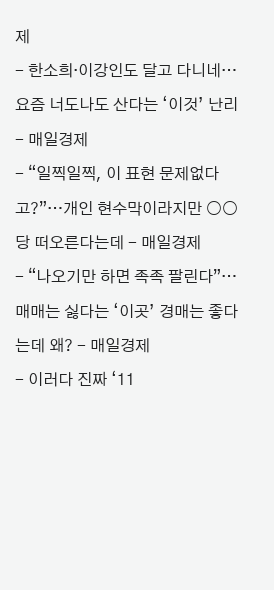제
- 한소희·이강인도 달고 다니네…요즘 너도나도 산다는 ‘이것’ 난리 - 매일경제
- “일찍일찍, 이 표현 문제없다고?”…개인 현수막이라지만 ○○당 떠오른다는데 - 매일경제
- “나오기만 하면 족족 팔린다”…매매는 싫다는 ‘이곳’ 경매는 좋다는데 왜? - 매일경제
- 이러다 진짜 ‘11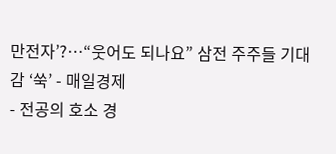만전자’?…“웃어도 되나요” 삼전 주주들 기대감 ‘쑥’ - 매일경제
- 전공의 호소 경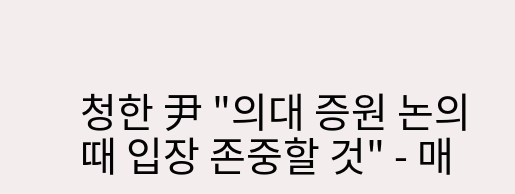청한 尹 "의대 증원 논의때 입장 존중할 것" - 매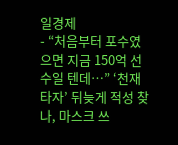일경제
- “처음부터 포수였으면 지금 150억 선수일 텐데…” ‘천재 타자’ 뒤늦게 적성 찾나, 마스크 쓰